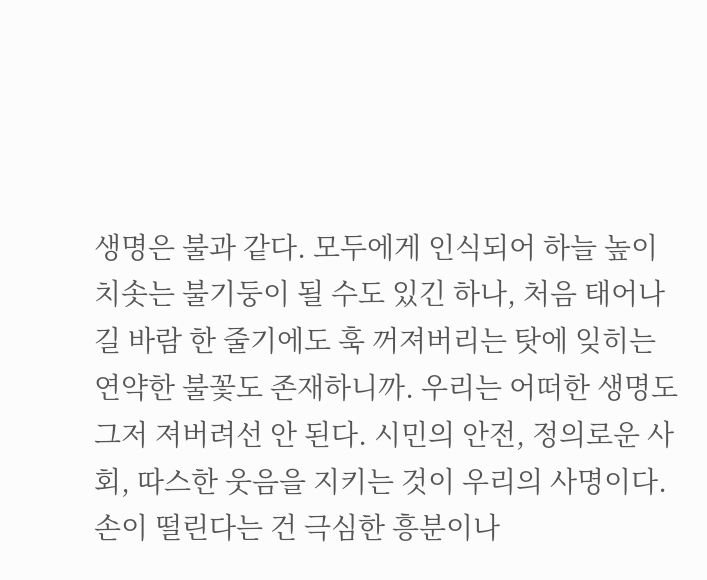생명은 불과 같다. 모두에게 인식되어 하늘 높이 치솟는 불기둥이 될 수도 있긴 하나, 처음 태어나길 바람 한 줄기에도 훅 꺼져버리는 탓에 잊히는 연약한 불꽃도 존재하니까. 우리는 어떠한 생명도 그저 져버려선 안 된다. 시민의 안전, 정의로운 사회, 따스한 웃음을 지키는 것이 우리의 사명이다.
손이 떨린다는 건 극심한 흥분이나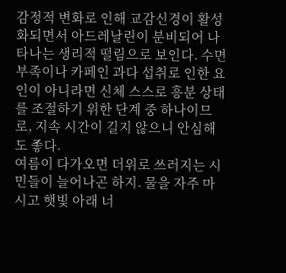감정적 변화로 인해 교감신경이 활성화되면서 아드레날린이 분비되어 나타나는 생리적 떨림으로 보인다. 수면부족이나 카페인 과다 섭취로 인한 요인이 아니라면 신체 스스로 흥분 상태를 조절하기 위한 단계 중 하나이므로, 지속 시간이 길지 않으니 안심해도 좋다.
여름이 다가오면 더위로 쓰러지는 시민들이 늘어나곤 하지. 물을 자주 마시고 햇빛 아래 너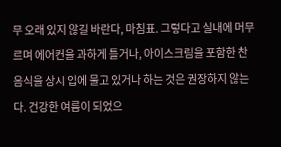무 오래 있지 않길 바란다, 마침표. 그렇다고 실내에 머무르며 에어컨을 과하게 틀거나, 아이스크림을 포함한 찬 음식을 상시 입에 물고 있거나 하는 것은 권장하지 않는다. 건강한 여름이 되었으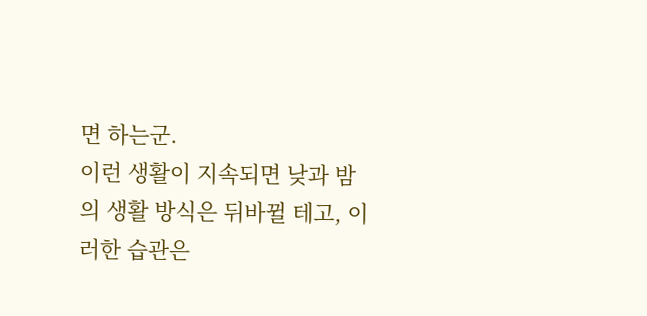면 하는군.
이런 생활이 지속되면 낮과 밤의 생활 방식은 뒤바뀔 테고, 이러한 습관은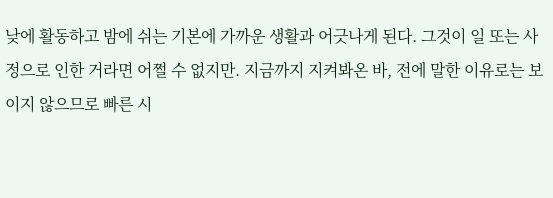낮에 활동하고 밤에 쉬는 기본에 가까운 생활과 어긋나게 된다. 그것이 일 또는 사정으로 인한 거라면 어쩔 수 없지만. 지금까지 지켜봐온 바, 전에 말한 이유로는 보이지 않으므로 빠른 시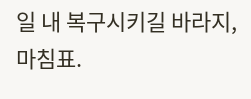일 내 복구시키길 바라지, 마침표.